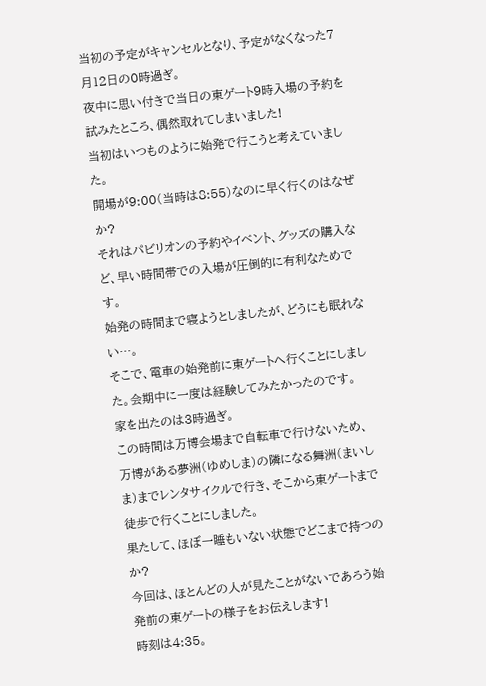当初の予定がキャンセルとなり、予定がなくなった7月12日の0時過ぎ。
夜中に思い付きで当日の東ゲート9時入場の予約を試みたところ、偶然取れてしまいました!
当初はいつものように始発で行こうと考えていました。
開場が9:00(当時は8:55)なのに早く行くのはなぜか?
それはパビリオンの予約やイベント、グッズの購入など、早い時間帯での入場が圧倒的に有利なためです。
始発の時間まで寝ようとしましたが、どうにも眠れない…。
そこで、電車の始発前に東ゲートへ行くことにしました。会期中に一度は経験してみたかったのです。
家を出たのは3時過ぎ。
この時間は万博会場まで自転車で行けないため、万博がある夢洲(ゆめしま)の隣になる舞洲(まいしま)までレンタサイクルで行き、そこから東ゲートまで徒歩で行くことにしました。
果たして、ほぼ一睡もいない状態でどこまで持つのか?
今回は、ほとんどの人が見たことがないであろう始発前の東ゲートの様子をお伝えします!
時刻は4:35。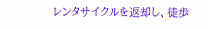レンタサイクルを返却し、徒歩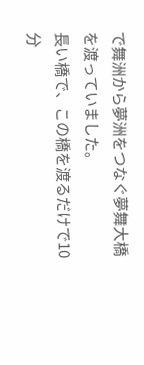で舞洲から夢洲をつなぐ夢舞大橋を渡っていました。
長い橋で、この橋を渡るだけで10分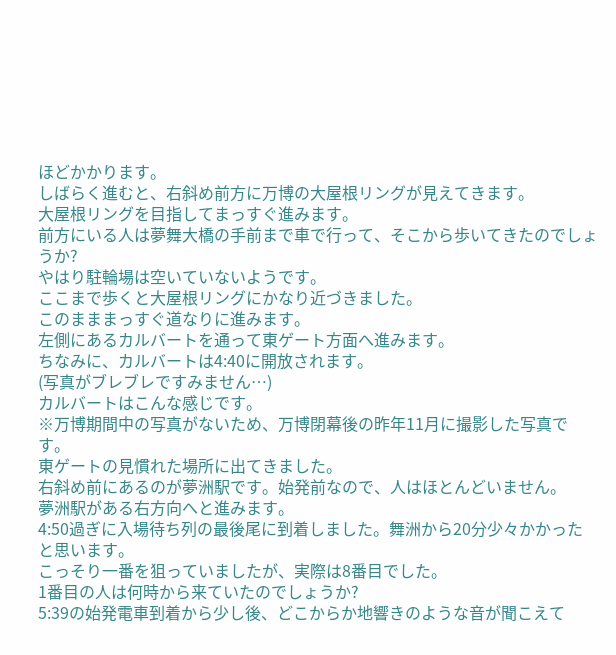ほどかかります。
しばらく進むと、右斜め前方に万博の大屋根リングが見えてきます。
大屋根リングを目指してまっすぐ進みます。
前方にいる人は夢舞大橋の手前まで車で行って、そこから歩いてきたのでしょうか?
やはり駐輪場は空いていないようです。
ここまで歩くと大屋根リングにかなり近づきました。
このまままっすぐ道なりに進みます。
左側にあるカルバートを通って東ゲート方面へ進みます。
ちなみに、カルバートは4:40に開放されます。
(写真がブレブレですみません…)
カルバートはこんな感じです。
※万博期間中の写真がないため、万博閉幕後の昨年11月に撮影した写真です。
東ゲートの見慣れた場所に出てきました。
右斜め前にあるのが夢洲駅です。始発前なので、人はほとんどいません。
夢洲駅がある右方向へと進みます。
4:50過ぎに入場待ち列の最後尾に到着しました。舞洲から20分少々かかったと思います。
こっそり一番を狙っていましたが、実際は8番目でした。
1番目の人は何時から来ていたのでしょうか?
5:39の始発電車到着から少し後、どこからか地響きのような音が聞こえて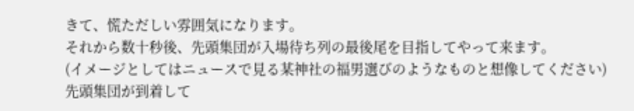きて、慌ただしい雰囲気になります。
それから数十秒後、先頭集団が入場待ち列の最後尾を目指してやって来ます。
(イメージとしてはニュースで見る某神社の福男選びのようなものと想像してください)
先頭集団が到着して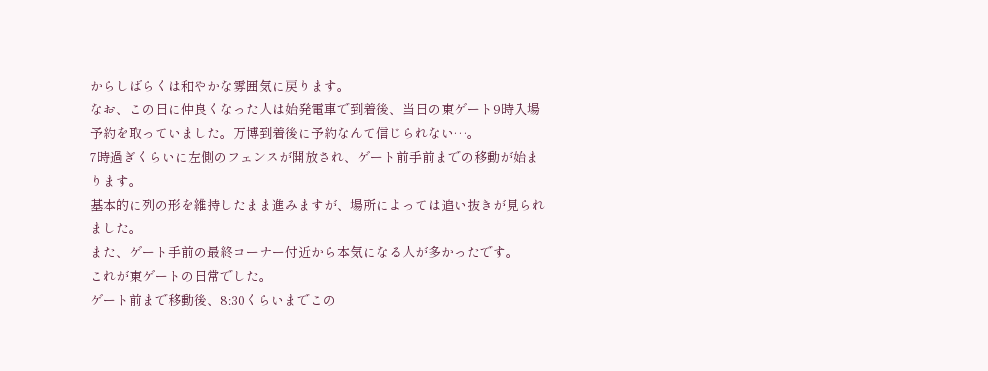からしばらくは和やかな雰囲気に戻ります。
なお、この日に仲良くなった人は始発電車で到着後、当日の東ゲート9時入場予約を取っていました。万博到着後に予約なんて信じられない…。
7時過ぎくらいに左側のフェンスが開放され、ゲート前手前までの移動が始まります。
基本的に列の形を維持したまま進みますが、場所によっては追い抜きが見られました。
また、ゲート手前の最終コーナー付近から本気になる人が多かったです。
これが東ゲートの日常でした。
ゲート前まで移動後、8:30くらいまでこの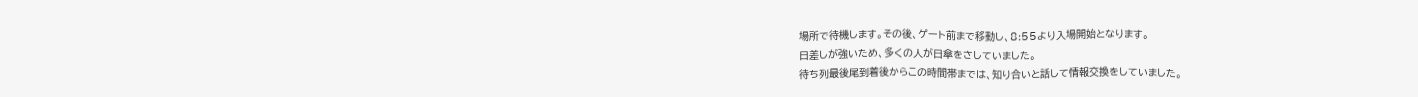場所で待機します。その後、ゲート前まで移動し、8:55より入場開始となります。
日差しが強いため、多くの人が日傘をさしていました。
待ち列最後尾到着後からこの時間帯までは、知り合いと話して情報交換をしていました。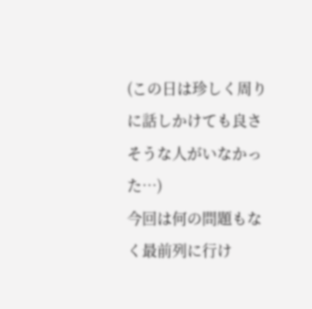(この日は珍しく周りに話しかけても良さそうな人がいなかった…)
今回は何の問題もなく最前列に行け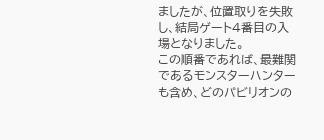ましたが、位置取りを失敗し、結局ゲート4番目の入場となりました。
この順番であれば、最難関であるモンスターハンターも含め、どのパビリオンの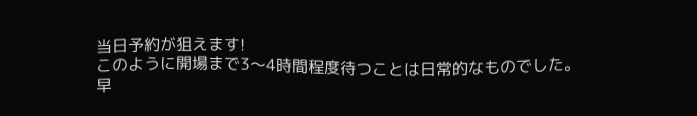当日予約が狙えます!
このように開場まで3〜4時間程度待つことは日常的なものでした。
早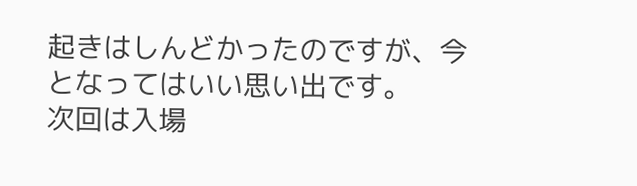起きはしんどかったのですが、今となってはいい思い出です。
次回は入場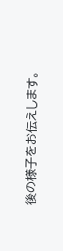後の様子をお伝えします。